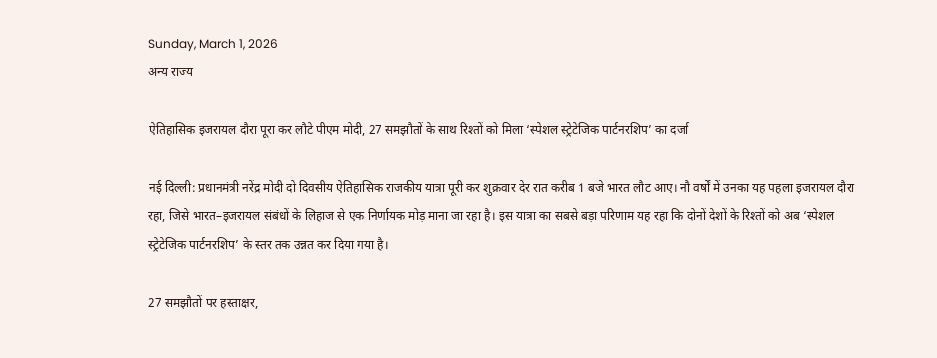Sunday, March 1, 2026
अन्य राज्य

ऐतिहासिक इजरायल दौरा पूरा कर लौटे पीएम मोदी, 27 समझौतों के साथ रिश्तों को मिला ‘स्पेशल स्ट्रेटेजिक पार्टनरशिप’ का दर्जा

नई दिल्ली: प्रधानमंत्री नरेंद्र मोदी दो दिवसीय ऐतिहासिक राजकीय यात्रा पूरी कर शुक्रवार देर रात करीब 1 बजे भारत लौट आए। नौ वर्षों में उनका यह पहला इजरायल दौरा रहा, जिसे भारत–इजरायल संबंधों के लिहाज से एक निर्णायक मोड़ माना जा रहा है। इस यात्रा का सबसे बड़ा परिणाम यह रहा कि दोनों देशों के रिश्तों को अब ‘स्पेशल स्ट्रेटेजिक पार्टनरशिप’ के स्तर तक उन्नत कर दिया गया है।

27 समझौतों पर हस्ताक्षर,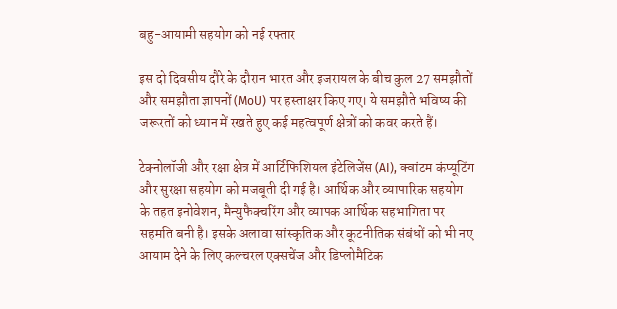बहु-आयामी सहयोग को नई रफ्तार

इस दो दिवसीय दौरे के दौरान भारत और इजरायल के बीच कुल 27 समझौतों और समझौता ज्ञापनों (MoU) पर हस्ताक्षर किए गए। ये समझौते भविष्य की जरूरतों को ध्यान में रखते हुए कई महत्वपूर्ण क्षेत्रों को कवर करते हैं।

टेक्नोलॉजी और रक्षा क्षेत्र में आर्टिफिशियल इंटेलिजेंस (AI), क्वांटम कंप्यूटिंग और सुरक्षा सहयोग को मजबूती दी गई है। आर्थिक और व्यापारिक सहयोग के तहत इनोवेशन, मैन्युफैक्चरिंग और व्यापक आर्थिक सहभागिता पर सहमति बनी है। इसके अलावा सांस्कृतिक और कूटनीतिक संबंधों को भी नए आयाम देने के लिए कल्चरल एक्सचेंज और डिप्लोमैटिक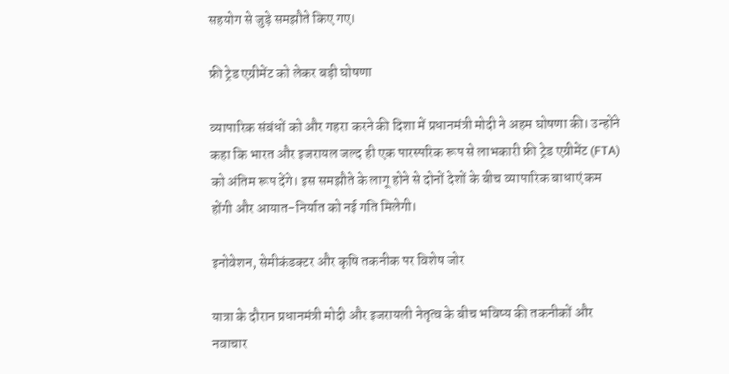सहयोग से जुड़े समझौते किए गए।

फ्री ट्रेड एग्रीमेंट को लेकर बड़ी घोषणा

व्यापारिक संबंधों को और गहरा करने की दिशा में प्रधानमंत्री मोदी ने अहम घोषणा की। उन्होंने कहा कि भारत और इजरायल जल्द ही एक पारस्परिक रूप से लाभकारी फ्री ट्रेड एग्रीमेंट (FTA) को अंतिम रूप देंगे। इस समझौते के लागू होने से दोनों देशों के बीच व्यापारिक बाधाएं कम होंगी और आयात-निर्यात को नई गति मिलेगी।

इनोवेशन, सेमीकंडक्टर और कृषि तकनीक पर विशेष जोर

यात्रा के दौरान प्रधानमंत्री मोदी और इजरायली नेतृत्व के बीच भविष्य की तकनीकों और नवाचार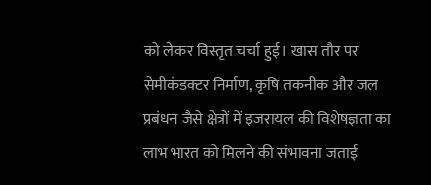को लेकर विस्तृत चर्चा हुई। खास तौर पर सेमीकंडक्टर निर्माण, कृषि तकनीक और जल प्रबंधन जैसे क्षेत्रों में इजरायल की विशेषज्ञता का लाभ भारत को मिलने की संभावना जताई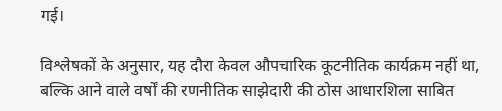गई।

विश्लेषकों के अनुसार, यह दौरा केवल औपचारिक कूटनीतिक कार्यक्रम नहीं था, बल्कि आने वाले वर्षों की रणनीतिक साझेदारी की ठोस आधारशिला साबित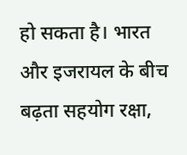हो सकता है। भारत और इजरायल के बीच बढ़ता सहयोग रक्षा,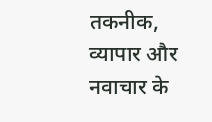तकनीक, व्यापार और नवाचार के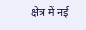क्षेत्र में नई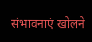संभावनाएं खोलने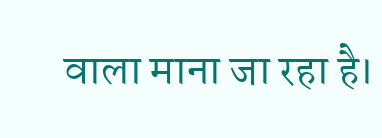वाला माना जा रहा है।